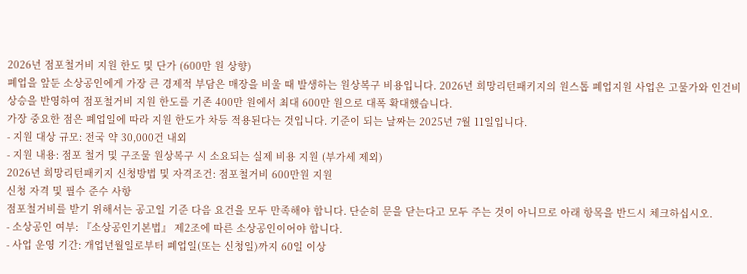2026년 점포철거비 지원 한도 및 단가 (600만 원 상향)
폐업을 앞둔 소상공인에게 가장 큰 경제적 부담은 매장을 비울 때 발생하는 원상복구 비용입니다. 2026년 희망리턴패키지의 원스톱 폐업지원 사업은 고물가와 인건비 상승을 반영하여 점포철거비 지원 한도를 기존 400만 원에서 최대 600만 원으로 대폭 확대했습니다.
가장 중요한 점은 폐업일에 따라 지원 한도가 차등 적용된다는 것입니다. 기준이 되는 날짜는 2025년 7월 11일입니다.
- 지원 대상 규모: 전국 약 30,000건 내외
- 지원 내용: 점포 철거 및 구조물 원상복구 시 소요되는 실제 비용 지원 (부가세 제외)
2026년 희망리턴패키지 신청방법 및 자격조건: 점포철거비 600만원 지원
신청 자격 및 필수 준수 사항
점포철거비를 받기 위해서는 공고일 기준 다음 요건을 모두 만족해야 합니다. 단순히 문을 닫는다고 모두 주는 것이 아니므로 아래 항목을 반드시 체크하십시오.
- 소상공인 여부: 『소상공인기본법』 제2조에 따른 소상공인이어야 합니다.
- 사업 운영 기간: 개업년월일로부터 폐업일(또는 신청일)까지 60일 이상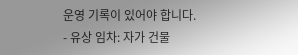운영 기록이 있어야 합니다.
- 유상 임차: 자가 건물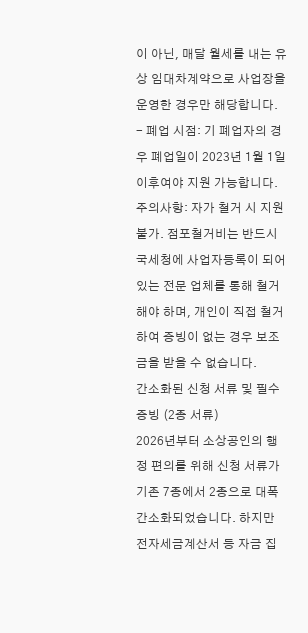이 아닌, 매달 월세를 내는 유상 임대차계약으로 사업장을 운영한 경우만 해당합니다.
- 폐업 시점: 기 폐업자의 경우 폐업일이 2023년 1월 1일 이후여야 지원 가능합니다.
주의사항: 자가 철거 시 지원 불가. 점포철거비는 반드시 국세청에 사업자등록이 되어 있는 전문 업체를 통해 철거해야 하며, 개인이 직접 철거하여 증빙이 없는 경우 보조금을 받을 수 없습니다.
간소화된 신청 서류 및 필수 증빙 (2종 서류)
2026년부터 소상공인의 행정 편의를 위해 신청 서류가 기존 7종에서 2종으로 대폭 간소화되었습니다. 하지만 전자세금계산서 등 자금 집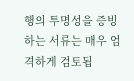행의 투명성을 증빙하는 서류는 매우 엄격하게 검토됩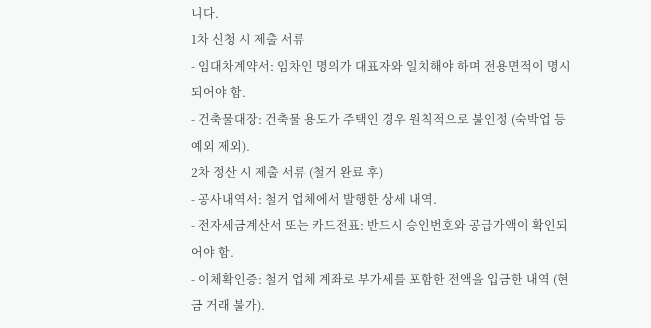니다.
1차 신청 시 제출 서류
- 임대차계약서: 임차인 명의가 대표자와 일치해야 하며 전용면적이 명시되어야 함.
- 건축물대장: 건축물 용도가 주택인 경우 원칙적으로 불인정 (숙박업 등 예외 제외).
2차 정산 시 제출 서류 (철거 완료 후)
- 공사내역서: 철거 업체에서 발행한 상세 내역.
- 전자세금계산서 또는 카드전표: 반드시 승인번호와 공급가액이 확인되어야 함.
- 이체확인증: 철거 업체 계좌로 부가세를 포함한 전액을 입금한 내역 (현금 거래 불가).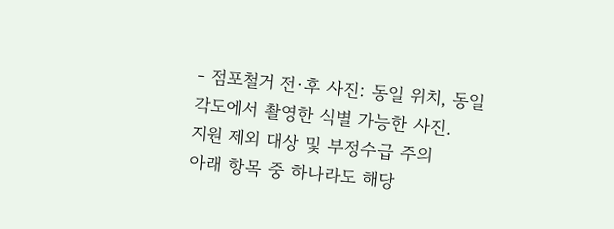- 점포철거 전·후 사진: 동일 위치, 동일 각도에서 촬영한 식별 가능한 사진.
지원 제외 대상 및 부정수급 주의
아래 항목 중 하나라도 해당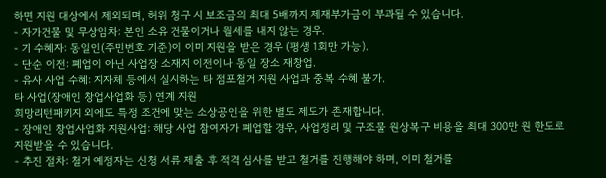하면 지원 대상에서 제외되며, 허위 청구 시 보조금의 최대 5배까지 제재부가금이 부과될 수 있습니다.
- 자가건물 및 무상임차: 본인 소유 건물이거나 월세를 내지 않는 경우.
- 기 수혜자: 동일인(주민번호 기준)이 이미 지원을 받은 경우 (평생 1회만 가능).
- 단순 이전: 폐업이 아닌 사업장 소재지 이전이나 동일 장소 재창업.
- 유사 사업 수혜: 지자체 등에서 실시하는 타 점포철거 지원 사업과 중복 수혜 불가.
타 사업(장애인 창업사업화 등) 연계 지원
희망리턴패키지 외에도 특정 조건에 맞는 소상공인을 위한 별도 제도가 존재합니다.
- 장애인 창업사업화 지원사업: 해당 사업 참여자가 폐업할 경우, 사업정리 및 구조물 원상복구 비용을 최대 300만 원 한도로 지원받을 수 있습니다.
- 추진 절차: 철거 예정자는 신청 서류 제출 후 적격 심사를 받고 철거를 진행해야 하며, 이미 철거를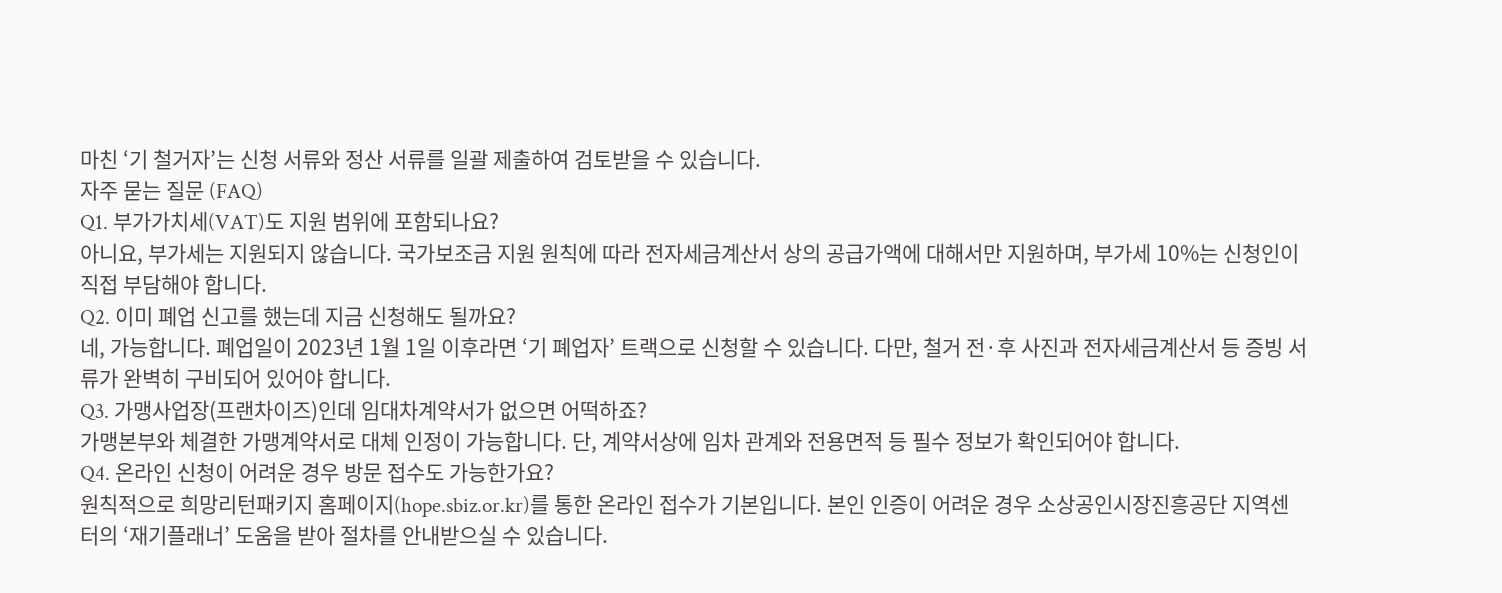마친 ‘기 철거자’는 신청 서류와 정산 서류를 일괄 제출하여 검토받을 수 있습니다.
자주 묻는 질문 (FAQ)
Q1. 부가가치세(VAT)도 지원 범위에 포함되나요?
아니요, 부가세는 지원되지 않습니다. 국가보조금 지원 원칙에 따라 전자세금계산서 상의 공급가액에 대해서만 지원하며, 부가세 10%는 신청인이 직접 부담해야 합니다.
Q2. 이미 폐업 신고를 했는데 지금 신청해도 될까요?
네, 가능합니다. 폐업일이 2023년 1월 1일 이후라면 ‘기 폐업자’ 트랙으로 신청할 수 있습니다. 다만, 철거 전·후 사진과 전자세금계산서 등 증빙 서류가 완벽히 구비되어 있어야 합니다.
Q3. 가맹사업장(프랜차이즈)인데 임대차계약서가 없으면 어떡하죠?
가맹본부와 체결한 가맹계약서로 대체 인정이 가능합니다. 단, 계약서상에 임차 관계와 전용면적 등 필수 정보가 확인되어야 합니다.
Q4. 온라인 신청이 어려운 경우 방문 접수도 가능한가요?
원칙적으로 희망리턴패키지 홈페이지(hope.sbiz.or.kr)를 통한 온라인 접수가 기본입니다. 본인 인증이 어려운 경우 소상공인시장진흥공단 지역센터의 ‘재기플래너’ 도움을 받아 절차를 안내받으실 수 있습니다.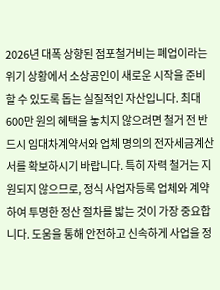2026년 대폭 상향된 점포철거비는 폐업이라는 위기 상황에서 소상공인이 새로운 시작을 준비할 수 있도록 돕는 실질적인 자산입니다. 최대 600만 원의 혜택을 놓치지 않으려면 철거 전 반드시 임대차계약서와 업체 명의의 전자세금계산서를 확보하시기 바랍니다. 특히 자력 철거는 지원되지 않으므로, 정식 사업자등록 업체와 계약하여 투명한 정산 절차를 밟는 것이 가장 중요합니다. 도움을 통해 안전하고 신속하게 사업을 정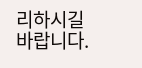리하시길 바랍니다.